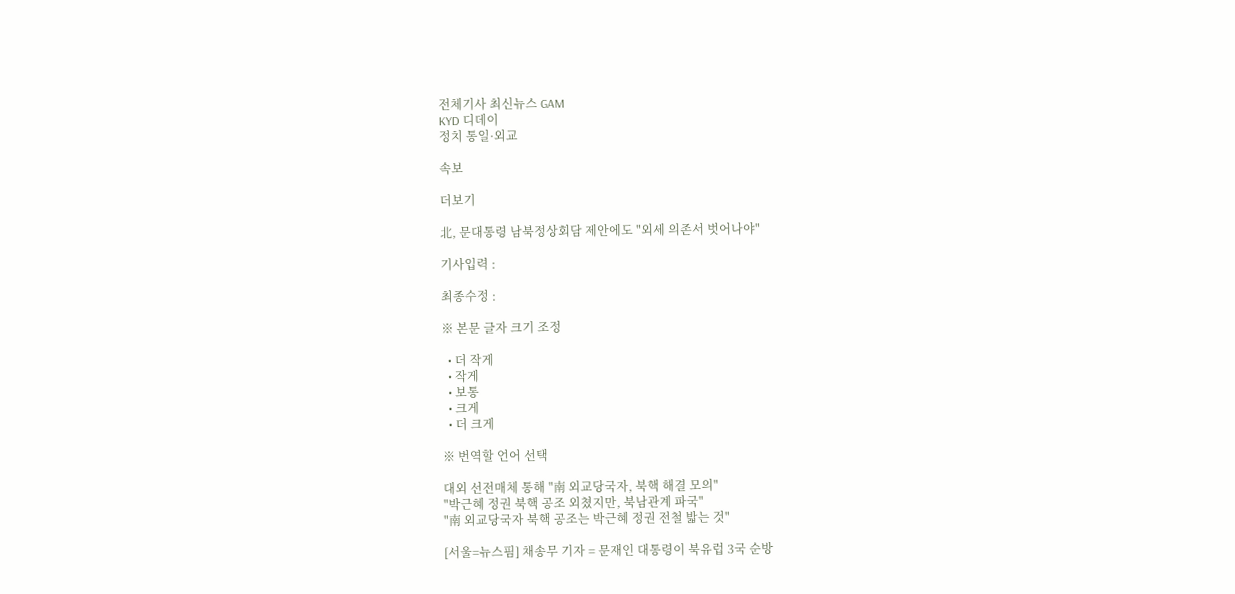전체기사 최신뉴스 GAM
KYD 디데이
정치 통일·외교

속보

더보기

北, 문대통령 남북정상회담 제안에도 "외세 의존서 벗어나야"

기사입력 :

최종수정 :

※ 본문 글자 크기 조정

  • 더 작게
  • 작게
  • 보통
  • 크게
  • 더 크게

※ 번역할 언어 선택

대외 선전매체 통해 "南 외교당국자, 북핵 해결 모의"
"박근혜 정권 북핵 공조 외쳤지만, 북남관계 파국"
"南 외교당국자 북핵 공조는 박근혜 정권 전철 밟는 것"

[서울=뉴스핌] 채송무 기자 = 문재인 대통령이 북유럽 3국 순방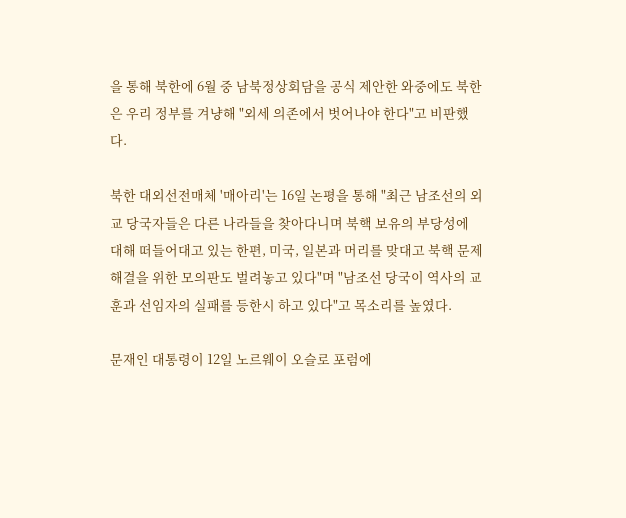을 통해 북한에 6월 중 남북정상회담을 공식 제안한 와중에도 북한은 우리 정부를 겨냥해 "외세 의존에서 벗어나야 한다"고 비판했다.

북한 대외선전매체 '매아리'는 16일 논평을 통해 "최근 남조선의 외교 당국자들은 다른 나라들을 찾아다니며 북핵 보유의 부당성에 대해 떠들어대고 있는 한편, 미국, 일본과 머리를 맞대고 북핵 문제 해결을 위한 모의판도 벌려놓고 있다"며 "남조선 당국이 역사의 교훈과 선임자의 실패를 등한시 하고 있다"고 목소리를 높였다.

문재인 대통령이 12일 노르웨이 오슬로 포럼에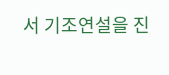서 기조연설을 진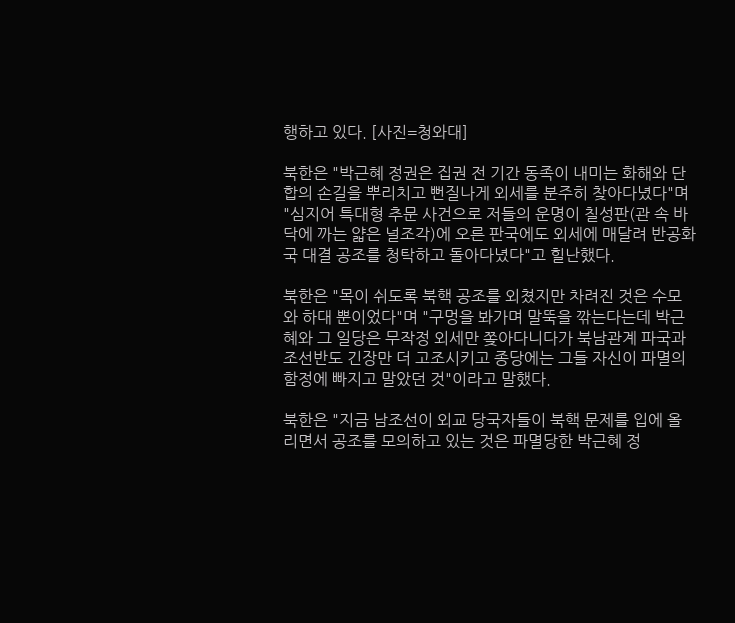행하고 있다. [사진=청와대]

북한은 "박근혜 정권은 집권 전 기간 동족이 내미는 화해와 단합의 손길을 뿌리치고 뻔질나게 외세를 분주히 찾아다녔다"며 "심지어 특대형 추문 사건으로 저들의 운명이 칠성판(관 속 바닥에 까는 얇은 널조각)에 오른 판국에도 외세에 매달려 반공화국 대결 공조를 청탁하고 돌아다녔다"고 힐난했다.

북한은 "목이 쉬도록 북핵 공조를 외쳤지만 차려진 것은 수모와 하대 뿐이었다"며 "구멍을 봐가며 말뚝을 깎는다는데 박근혜와 그 일당은 무작정 외세만 쫒아다니다가 북남관계 파국과 조선반도 긴장만 더 고조시키고 종당에는 그들 자신이 파멸의 함정에 빠지고 말았던 것"이라고 말했다.

북한은 "지금 남조선이 외교 당국자들이 북핵 문제를 입에 올리면서 공조를 모의하고 있는 것은 파멸당한 박근혜 정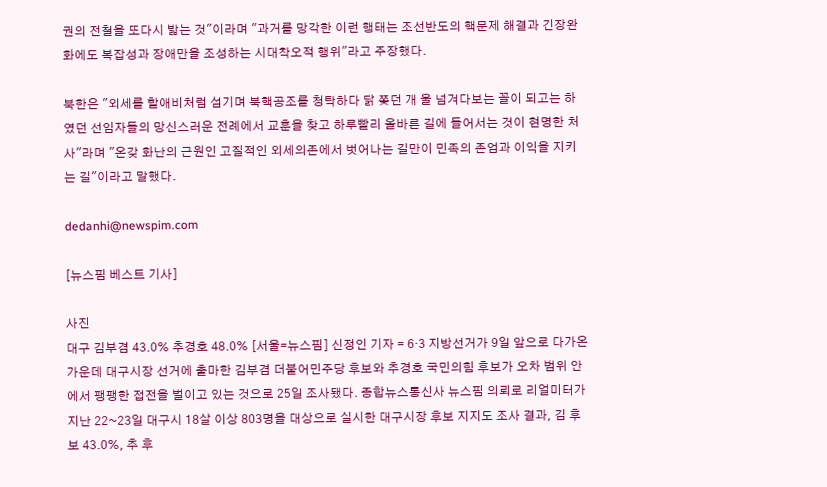권의 전철을 또다시 밟는 것"이라며 "과거를 망각한 이런 행태는 조선반도의 핵문제 해결과 긴장완화에도 복잡성과 장애만을 조성하는 시대착오적 행위"라고 주장했다.

북한은 "외세를 할애비처럼 섬기며 북핵공조를 청탁하다 닭 쫒던 개 울 넘겨다보는 꼴이 되고는 하였던 선임자들의 망신스러운 전례에서 교훈을 찾고 하루빨리 올바른 길에 들어서는 것이 현명한 처사"라며 "온갖 화난의 근원인 고질적인 외세의존에서 벗어나는 길만이 민족의 존엄과 이익을 지키는 길"이라고 말했다.

dedanhi@newspim.com

[뉴스핌 베스트 기사]

사진
대구 김부겸 43.0% 추경호 48.0% [서울=뉴스핌] 신정인 기자 = 6·3 지방선거가 9일 앞으로 다가온 가운데 대구시장 선거에 출마한 김부겸 더불어민주당 후보와 추경호 국민의힘 후보가 오차 범위 안에서 팽팽한 접전을 벌이고 있는 것으로 25일 조사됐다. 종합뉴스통신사 뉴스핌 의뢰로 리얼미터가 지난 22~23일 대구시 18살 이상 803명을 대상으로 실시한 대구시장 후보 지지도 조사 결과, 김 후보 43.0%, 추 후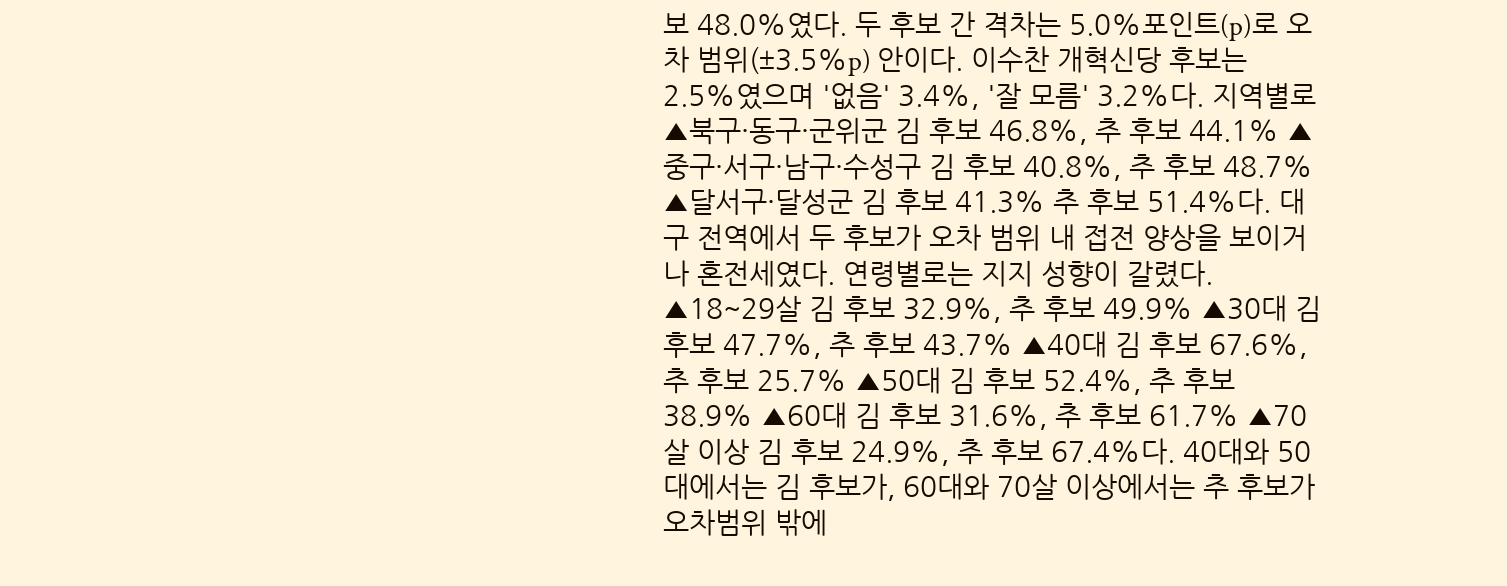보 48.0%였다. 두 후보 간 격차는 5.0%포인트(p)로 오차 범위(±3.5%p) 안이다. 이수찬 개혁신당 후보는 2.5%였으며 '없음' 3.4%, '잘 모름' 3.2%다. 지역별로 ▲북구·동구·군위군 김 후보 46.8%, 추 후보 44.1% ▲중구·서구·남구·수성구 김 후보 40.8%, 추 후보 48.7% ▲달서구·달성군 김 후보 41.3% 추 후보 51.4%다. 대구 전역에서 두 후보가 오차 범위 내 접전 양상을 보이거나 혼전세였다. 연령별로는 지지 성향이 갈렸다. ▲18~29살 김 후보 32.9%, 추 후보 49.9% ▲30대 김 후보 47.7%, 추 후보 43.7% ▲40대 김 후보 67.6%, 추 후보 25.7% ▲50대 김 후보 52.4%, 추 후보 38.9% ▲60대 김 후보 31.6%, 추 후보 61.7% ▲70살 이상 김 후보 24.9%, 추 후보 67.4%다. 40대와 50대에서는 김 후보가, 60대와 70살 이상에서는 추 후보가 오차범위 밖에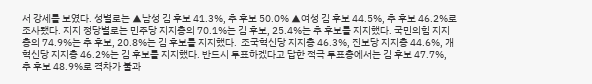서 강세를 보였다. 성별로는 ▲남성 김 후보 41.3%, 추 후보 50.0% ▲여성 김 후보 44.5%, 추 후보 46.2%로 조사됐다. 지지 정당별로는 민주당 지지층의 70.1%는 김 후보, 25.4%는 추 후보를 지지했다. 국민의힘 지지층의 74.9%는 추 후보, 20.8%는 김 후보를 지지했다.  조국혁신당 지지층 46.3%, 진보당 지지층 44.6%, 개혁신당 지지층 46.2%는 김 후보를 지지했다. 반드시 투표하겠다고 답한 적극 투표층에서는 김 후보 47.7%, 추 후보 48.9%로 격차가 불과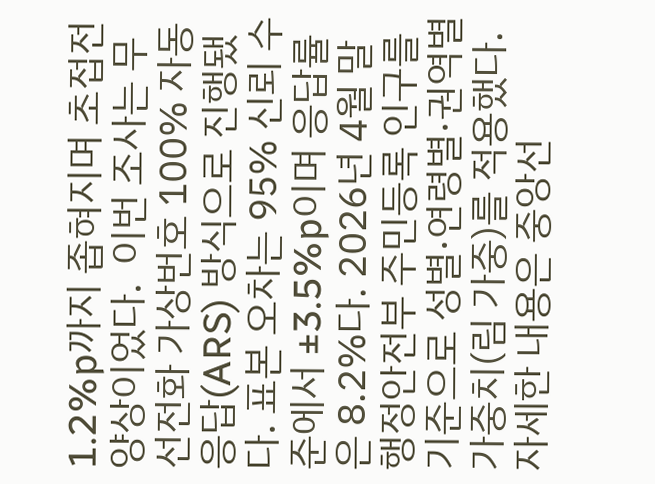1.2%p까지 좁혀지며 초접전 양상이었다.  이번 조사는 무선전화 가상번호 100% 자동응답(ARS) 방식으로 진행됐다. 표본 오차는 95% 신뢰 수준에서 ±3.5%p이며 응답률은 8.2%다. 2026년 4월 말 행정안전부 주민등록 인구를 기준으로 성별·연령별·권역별 가중치(림 가중)를 적용했다. 자세한 내용은 중앙선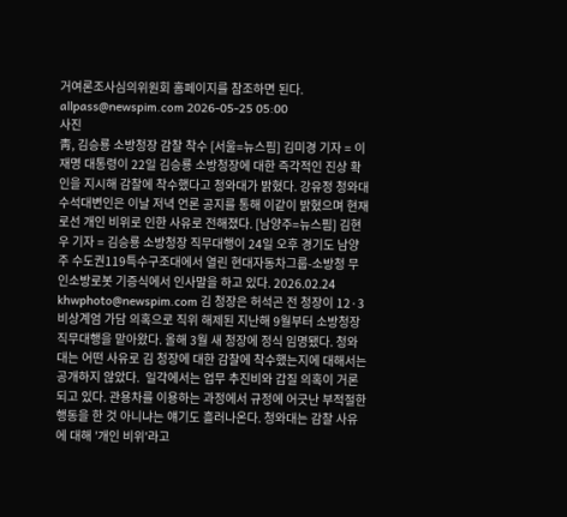거여론조사심의위원회 홈페이지를 참조하면 된다. allpass@newspim.com 2026-05-25 05:00
사진
靑, 김승룡 소방청장 감찰 착수 [서울=뉴스핌] 김미경 기자 = 이재명 대통령이 22일 김승룡 소방청장에 대한 즉각적인 진상 확인을 지시해 감찰에 착수했다고 청와대가 밝혔다. 강유정 청와대 수석대변인은 이날 저녁 언론 공지를 통해 이같이 밝혔으며 현재로선 개인 비위로 인한 사유로 전해졌다. [남양주=뉴스핌] 김현우 기자 = 김승룡 소방청장 직무대행이 24일 오후 경기도 남양주 수도권119특수구조대에서 열린 현대자동차그룹-소방청 무인소방로봇 기증식에서 인사말을 하고 있다. 2026.02.24 khwphoto@newspim.com 김 청장은 허석곤 전 청장이 12·3 비상계엄 가담 의혹으로 직위 해제된 지난해 9월부터 소방청장 직무대행을 맡아왔다. 올해 3월 새 청장에 정식 임명됐다. 청와대는 어떤 사유로 김 청장에 대한 감찰에 착수했는지에 대해서는 공개하지 않았다.  일각에서는 업무 추진비와 갑질 의혹이 거론되고 있다. 관용차를 이용하는 과정에서 규정에 어긋난 부적절한 행동을 한 것 아니냐는 얘기도 흘러나온다. 청와대는 감찰 사유에 대해 '개인 비위'라고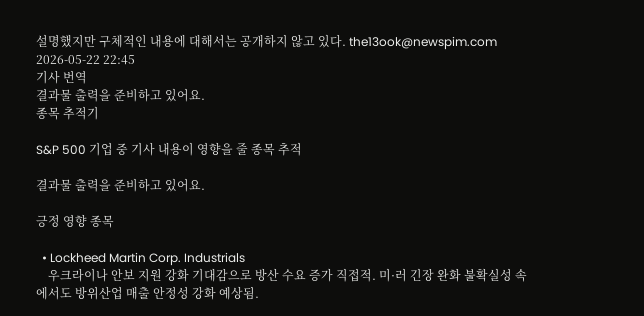설명했지만 구체적인 내용에 대해서는 공개하지 않고 있다. the13ook@newspim.com 2026-05-22 22:45
기사 번역
결과물 출력을 준비하고 있어요.
종목 추적기

S&P 500 기업 중 기사 내용이 영향을 줄 종목 추적

결과물 출력을 준비하고 있어요.

긍정 영향 종목

  • Lockheed Martin Corp. Industrials
    우크라이나 안보 지원 강화 기대감으로 방산 수요 증가 직접적. 미·러 긴장 완화 불확실성 속에서도 방위산업 매출 안정성 강화 예상됨.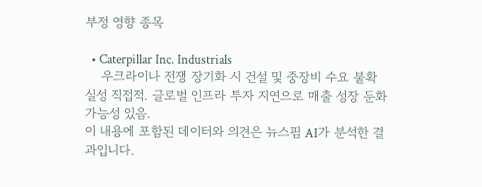부정 영향 종목

  • Caterpillar Inc. Industrials
    우크라이나 전쟁 장기화 시 건설 및 중장비 수요 불확실성 직접적. 글로벌 인프라 투자 지연으로 매출 성장 둔화 가능성 있음.
이 내용에 포함된 데이터와 의견은 뉴스핌 AI가 분석한 결과입니다.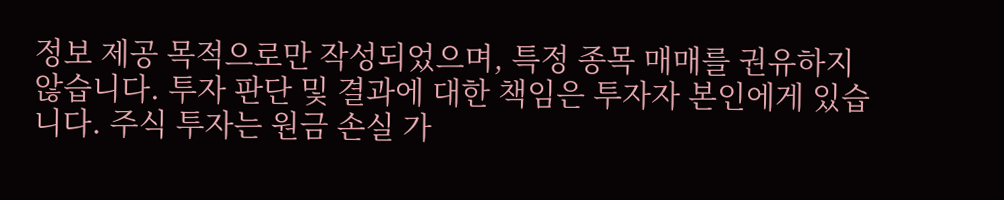정보 제공 목적으로만 작성되었으며, 특정 종목 매매를 권유하지 않습니다. 투자 판단 및 결과에 대한 책임은 투자자 본인에게 있습니다. 주식 투자는 원금 손실 가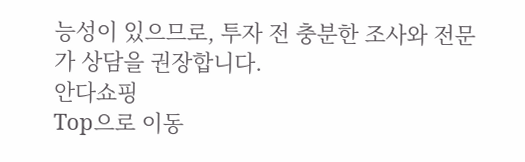능성이 있으므로, 투자 전 충분한 조사와 전문가 상담을 권장합니다.
안다쇼핑
Top으로 이동